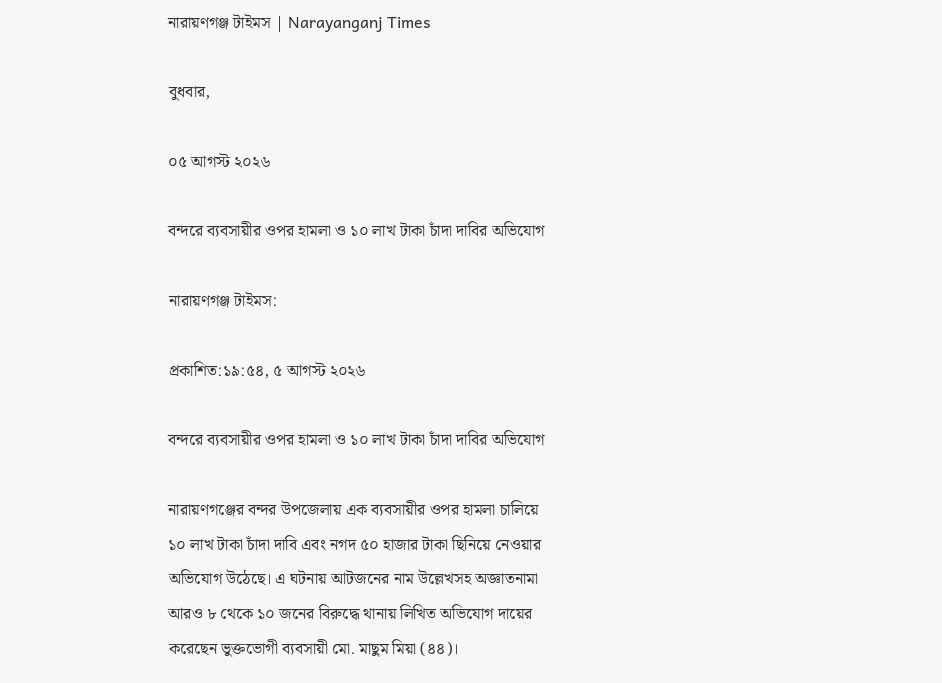নারায়ণগঞ্জ টাইমস | Narayanganj Times

বুধবার,

০৫ আগস্ট ২০২৬

বন্দরে ব্যবসায়ীর ওপর হামলা ও ১০ লাখ টাকা চাঁদা দাবির অভিযোগ

নারায়ণগঞ্জ টাইমস:

প্রকাশিত:১৯:৫৪, ৫ আগস্ট ২০২৬

বন্দরে ব্যবসায়ীর ওপর হামলা ও ১০ লাখ টাকা চাঁদা দাবির অভিযোগ

নারায়ণগঞ্জের বন্দর উপজেলায় এক ব্যবসায়ীর ওপর হামলা চালিয়ে ১০ লাখ টাকা চাঁদা দাবি এবং নগদ ৫০ হাজার টাকা ছিনিয়ে নেওয়ার অভিযোগ উঠেছে। এ ঘটনায় আটজনের নাম উল্লেখসহ অজ্ঞাতনামা আরও ৮ থেকে ১০ জনের বিরুদ্ধে থানায় লিখিত অভিযোগ দায়ের করেছেন ভুক্তভোগী ব্যবসায়ী মো. মাছুম মিয়া (৪৪)।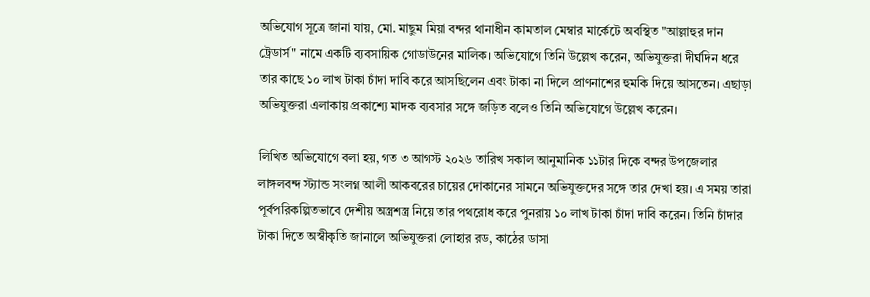অভিযোগ সূত্রে জানা যায়, মো. মাছুম মিয়া বন্দর থানাধীন কামতাল মেম্বার মার্কেটে অবস্থিত "আল্লাহুর দান ট্রেডার্স" নামে একটি ব্যবসায়িক গোডাউনের মালিক। অভিযোগে তিনি উল্লেখ করেন, অভিযুক্তরা দীর্ঘদিন ধরে তার কাছে ১০ লাখ টাকা চাঁদা দাবি করে আসছিলেন এবং টাকা না দিলে প্রাণনাশের হুমকি দিয়ে আসতেন। এছাড়া অভিযুক্তরা এলাকায় প্রকাশ্যে মাদক ব্যবসার সঙ্গে জড়িত বলেও তিনি অভিযোগে উল্লেখ করেন।

লিখিত অভিযোগে বলা হয়, গত ৩ আগস্ট ২০২৬ তারিখ সকাল আনুমানিক ১১টার দিকে বন্দর উপজেলার লাঙ্গলবন্দ স্ট্যান্ড সংলগ্ন আলী আকবরের চায়ের দোকানের সামনে অভিযুক্তদের সঙ্গে তার দেখা হয়। এ সময় তারা পূর্বপরিকল্পিতভাবে দেশীয় অস্ত্রশস্ত্র নিয়ে তার পথরোধ করে পুনরায় ১০ লাখ টাকা চাঁদা দাবি করেন। তিনি চাঁদার টাকা দিতে অস্বীকৃতি জানালে অভিযুক্তরা লোহার রড, কাঠের ডাসা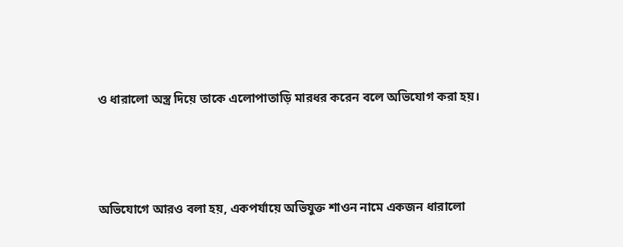ও ধারালো অস্ত্র দিয়ে তাকে এলোপাতাড়ি মারধর করেন বলে অভিযোগ করা হয়।



অভিযোগে আরও বলা হয়, একপর্যায়ে অভিযুক্ত শাওন নামে একজন ধারালো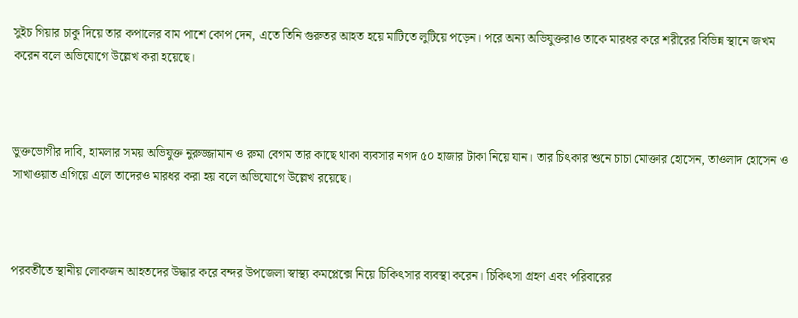সুইচ গিয়ার চাকু দিয়ে তার কপালের বাম পাশে কোপ দেন, এতে তিনি গুরুতর আহত হয়ে মাটিতে লুটিয়ে পড়েন। পরে অন্য অভিযুক্তরাও তাকে মারধর করে শরীরের বিভিন্ন স্থানে জখম করেন বলে অভিযোগে উল্লেখ করা হয়েছে।



ভুক্তভোগীর দাবি, হামলার সময় অভিযুক্ত নুরুজ্জামান ও রুমা বেগম তার কাছে থাকা ব্যবসার নগদ ৫০ হাজার টাকা নিয়ে যান। তার চিৎকার শুনে চাচা মোক্তার হোসেন, তাওলাদ হোসেন ও সাখাওয়াত এগিয়ে এলে তাদেরও মারধর করা হয় বলে অভিযোগে উল্লেখ রয়েছে।



পরবর্তীতে স্থানীয় লোকজন আহতদের উদ্ধার করে বন্দর উপজেলা স্বাস্থ্য কমপ্লেক্সে নিয়ে চিকিৎসার ব্যবস্থা করেন। চিকিৎসা গ্রহণ এবং পরিবারের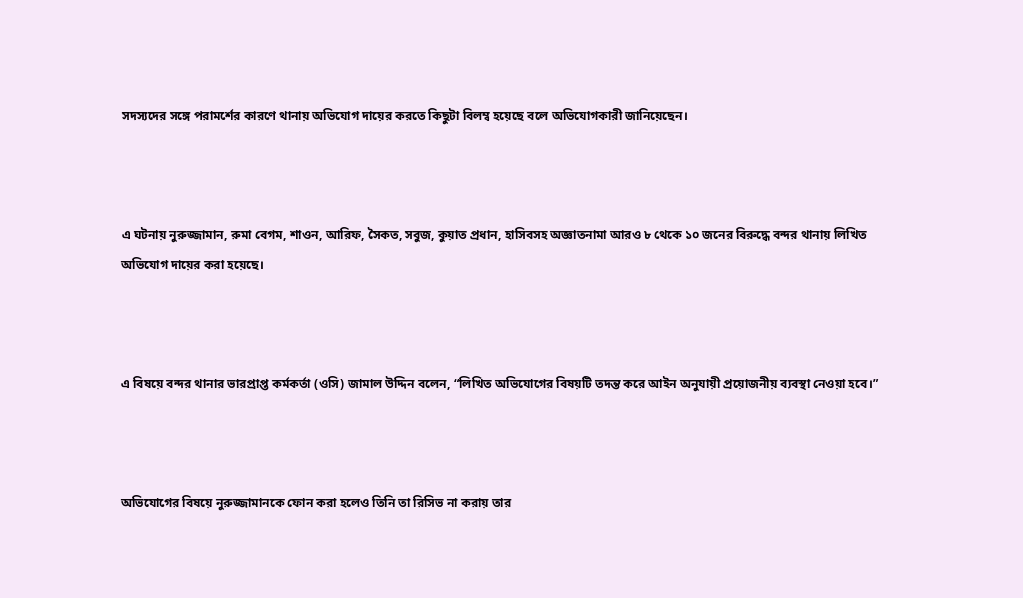সদস্যদের সঙ্গে পরামর্শের কারণে থানায় অভিযোগ দায়ের করতে কিছুটা বিলম্ব হয়েছে বলে অভিযোগকারী জানিয়েছেন।



এ ঘটনায় নুরুজ্জামান, রুমা বেগম, শাওন, আরিফ, সৈকত, সবুজ, কুয়াত প্রধান, হাসিবসহ অজ্ঞাতনামা আরও ৮ থেকে ১০ জনের বিরুদ্ধে বন্দর থানায় লিখিত অভিযোগ দায়ের করা হয়েছে।



এ বিষয়ে বন্দর থানার ভারপ্রাপ্ত কর্মকর্তা (ওসি) জামাল উদ্দিন বলেন, “লিখিত অভিযোগের বিষয়টি তদন্ত করে আইন অনুযায়ী প্রয়োজনীয় ব্যবস্থা নেওয়া হবে।”



অভিযোগের বিষয়ে নুরুজ্জামানকে ফোন করা হলেও তিনি তা রিসিভ না করায় তার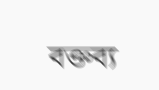বক্তব্য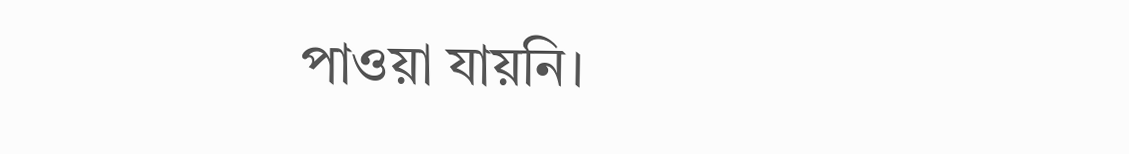পাওয়া যায়নি।